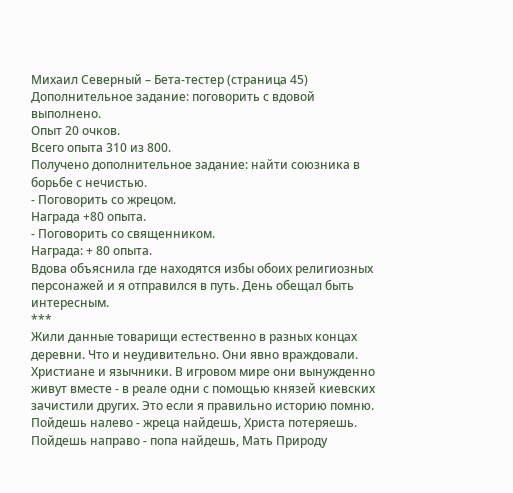Михаил Северный – Бета-тестер (страница 45)
Дополнительное задание: поговорить с вдовой выполнено.
Опыт 20 очков.
Всего опыта 310 из 800.
Получено дополнительное задание: найти союзника в борьбе с нечистью.
- Поговорить со жрецом.
Награда +80 опыта.
- Поговорить со священником.
Награда: + 80 опыта.
Вдова объяснила где находятся избы обоих религиозных персонажей и я отправился в путь. День обещал быть интересным.
***
Жили данные товарищи естественно в разных концах деревни. Что и неудивительно. Они явно враждовали. Христиане и язычники. В игровом мире они вынужденно живут вместе - в реале одни с помощью князей киевских зачистили других. Это если я правильно историю помню.
Пойдешь налево - жреца найдешь, Христа потеряешь. Пойдешь направо - попа найдешь, Мать Природу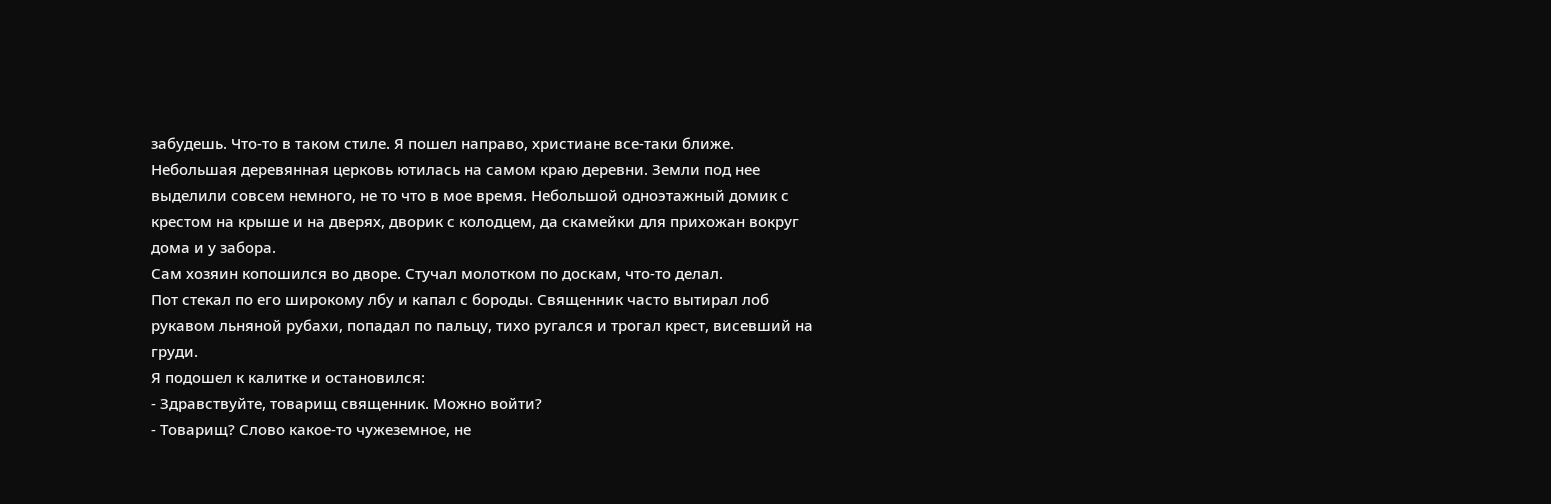забудешь. Что-то в таком стиле. Я пошел направо, христиане все-таки ближе.
Небольшая деревянная церковь ютилась на самом краю деревни. Земли под нее выделили совсем немного, не то что в мое время. Небольшой одноэтажный домик с крестом на крыше и на дверях, дворик с колодцем, да скамейки для прихожан вокруг дома и у забора.
Сам хозяин копошился во дворе. Стучал молотком по доскам, что-то делал.
Пот стекал по его широкому лбу и капал с бороды. Священник часто вытирал лоб рукавом льняной рубахи, попадал по пальцу, тихо ругался и трогал крест, висевший на груди.
Я подошел к калитке и остановился:
- Здравствуйте, товарищ священник. Можно войти?
- Товарищ? Слово какое-то чужеземное, не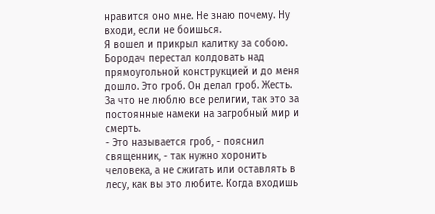нравится оно мне. Не знаю почему. Ну входи, если не боишься.
Я вошел и прикрыл калитку за собою. Бородач перестал колдовать над прямоугольной конструкцией и до меня дошло. Это гроб. Он делал гроб. Жесть. За что не люблю все религии, так это за постоянные намеки на загробный мир и смерть.
- Это называется гроб, - пояснил священник, - так нужно хоронить человека, а не сжигать или оставлять в лесу, как вы это любите. Когда входишь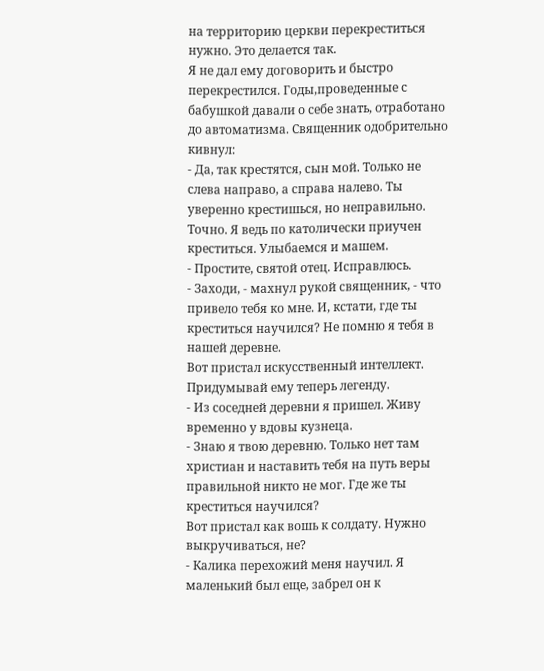на территорию церкви перекреститься нужно. Это делается так.
Я не дал ему договорить и быстро перекрестился. Годы,проведенные с бабушкой давали о себе знать, отработано до автоматизма. Священник одобрительно кивнул:
- Да, так крестятся, сын мой. Только не слева направо, а справа налево. Ты уверенно крестишься, но неправильно.
Точно. Я ведь по католически приучен креститься. Улыбаемся и машем.
- Простите, святой отец. Исправлюсь.
- Заходи, - махнул рукой священник, - что привело тебя ко мне. И, кстати, где ты креститься научился? Не помню я тебя в нашей деревне.
Вот пристал искусственный интеллект. Придумывай ему теперь легенду.
- Из соседней деревни я пришел. Живу временно у вдовы кузнеца.
- Знаю я твою деревню. Только нет там христиан и наставить тебя на путь веры правильной никто не мог. Где же ты креститься научился?
Вот пристал как вошь к солдату. Нужно выкручиваться, не?
- Калика перехожий меня научил. Я маленький был еще, забрел он к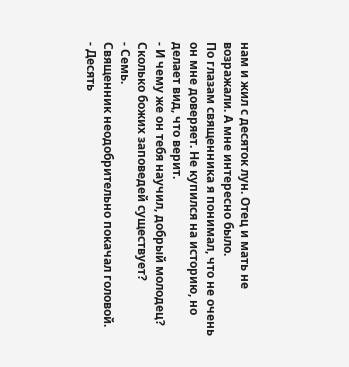нам и жил с десяток лун. Отец и мать не возражали. А мне интересно было.
По глазам священника я понимал, что не очень он мне доверяет. Не купился на историю, но делает вид, что верит.
- И чему же он тебя научил, добрый молодец?
Сколько божих заповедей существует?
- Семь.
Священник неодобрительно покачал головой.
- Десять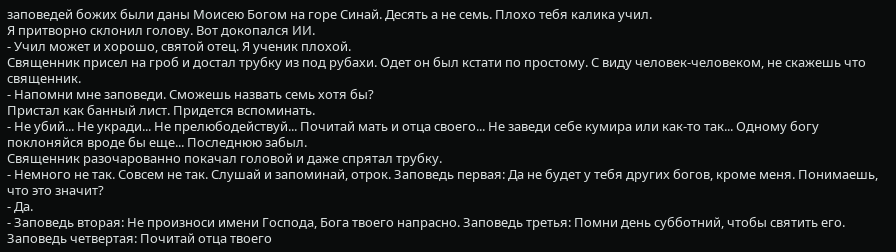заповедей божих были даны Моисею Богом на горе Синай. Десять а не семь. Плохо тебя калика учил.
Я притворно склонил голову. Вот докопался ИИ.
- Учил может и хорошо, святой отец. Я ученик плохой.
Священник присел на гроб и достал трубку из под рубахи. Одет он был кстати по простому. С виду человек-человеком, не скажешь что священник.
- Напомни мне заповеди. Сможешь назвать семь хотя бы?
Пристал как банный лист. Придется вспоминать.
- Не убий... Не укради... Не прелюбодействуй... Почитай мать и отца своего... Не заведи себе кумира или как-то так... Одному богу поклоняйся вроде бы еще... Последнюю забыл.
Священник разочарованно покачал головой и даже спрятал трубку.
- Немного не так. Совсем не так. Слушай и запоминай, отрок. Заповедь первая: Да не будет у тебя других богов, кроме меня. Понимаешь, что это значит?
- Да.
- Заповедь вторая: Не произноси имени Господа, Бога твоего напрасно. Заповедь третья: Помни день субботний, чтобы святить его. Заповедь четвертая: Почитай отца твоего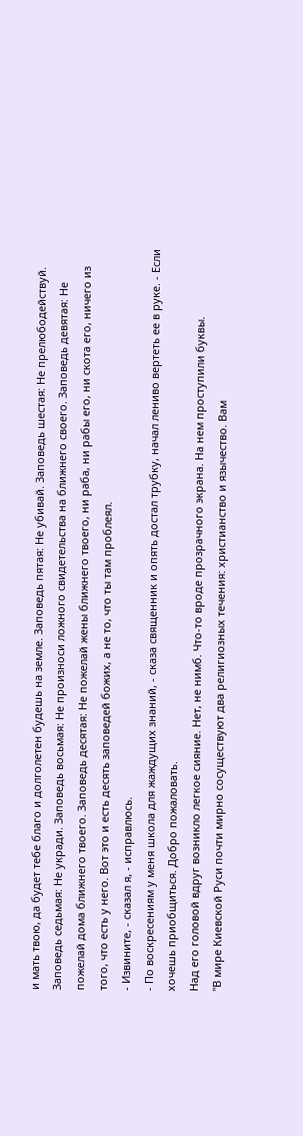и мать твою, да будет тебе благо и долголетен будешь на земле. Заповедь пятая: Не убивай. Заповедь шестая: Не прелюбодействуй. Заповедь седьмая: Не укради. Заповедь восьмая: Не произноси ложного свидетельства на ближнего своего. Заповедь девятая: Не пожелай дома ближнего твоего. Заповедь десятая: Не пожелай жены ближнего твоего, ни раба, ни рабы его, ни скота его, ничего из того, что есть у него. Вот это и есть десять заповедей божих, а не то, что ты там проблеял.
- Извините, - сказал я, - исправлюсь.
- По воскресениям у меня школа для жаждущих знаний, - сказа священник и опять достал трубку, начал лениво вертеть ее в руке. - Если хочешь приобщиться. Добро пожаловать.
Над его головой вдруг возникло легкое сияние. Нет, не нимб. Что-то вроде прозрачного экрана. На нем проступили буквы.
"В мире Киевской Руси почти мирно сосуществуют два религиозных течения: христианство и язычество. Вам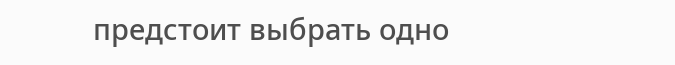предстоит выбрать одно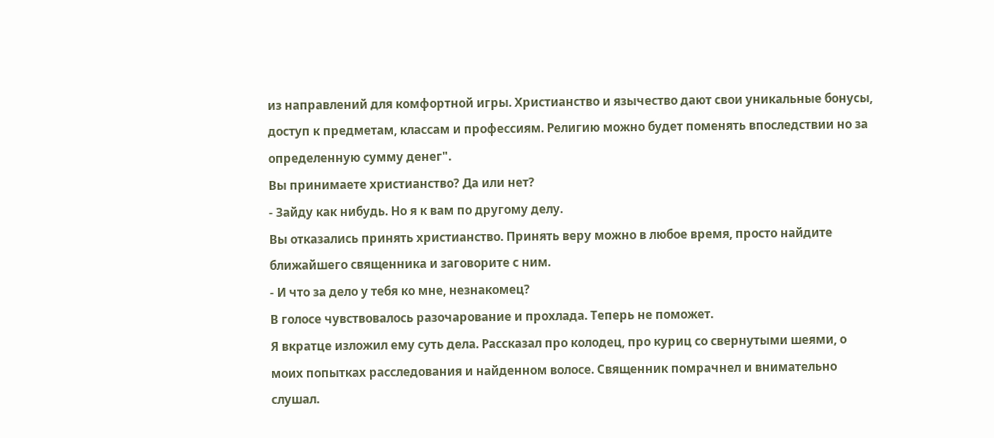из направлений для комфортной игры. Христианство и язычество дают свои уникальные бонусы, доступ к предметам, классам и профессиям. Религию можно будет поменять впоследствии но за определенную сумму денег".
Вы принимаете христианство? Да или нет?
- Зайду как нибудь. Но я к вам по другому делу.
Вы отказались принять христианство. Принять веру можно в любое время, просто найдите ближайшего священника и заговорите с ним.
- И что за дело у тебя ко мне, незнакомец?
В голосе чувствовалось разочарование и прохлада. Теперь не поможет.
Я вкратце изложил ему суть дела. Рассказал про колодец, про куриц со свернутыми шеями, о моих попытках расследования и найденном волосе. Священник помрачнел и внимательно слушал.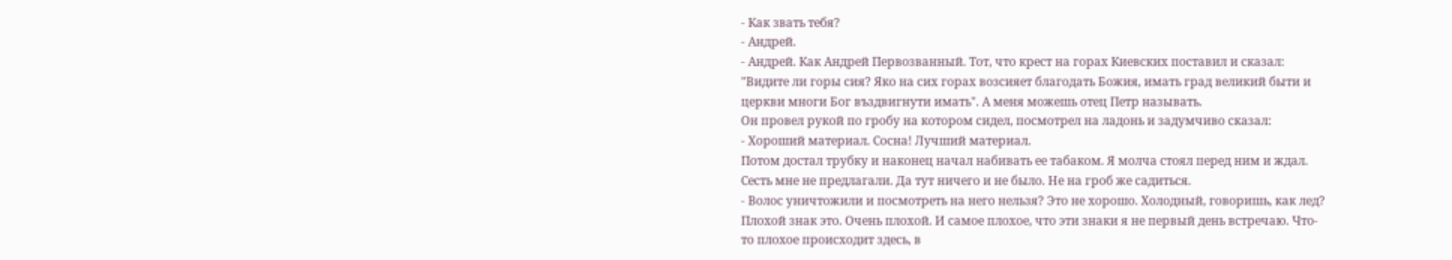- Как звать тебя?
- Андрей.
- Андрей. Как Андрей Первозванный. Тот, что крест на горах Киевских поставил и сказал: "Видите ли горы сия? Яко на сих горах возсияет благодать Божия, имать град великий быти и церкви многи Бог въздвигнути имать". А меня можешь отец Петр называть.
Он провел рукой по гробу на котором сидел, посмотрел на ладонь и задумчиво сказал:
- Хороший материал. Сосна! Лучший материал.
Потом достал трубку и наконец начал набивать ее табаком. Я молча стоял перед ним и ждал. Сесть мне не предлагали. Да тут ничего и не было. Не на гроб же садиться.
- Волос уничтожили и посмотреть на него нельзя? Это не хорошо. Холодный, говоришь, как лед? Плохой знак это. Очень плохой. И самое плохое, что эти знаки я не первый день встречаю. Что-то плохое происходит здесь, в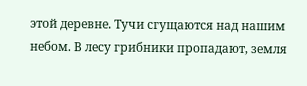этой деревне. Тучи сгущаются над нашим небом. В лесу грибники пропадают, земля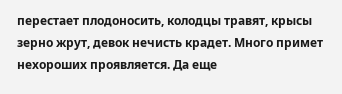перестает плодоносить, колодцы травят, крысы зерно жрут, девок нечисть крадет. Много примет нехороших проявляется. Да еще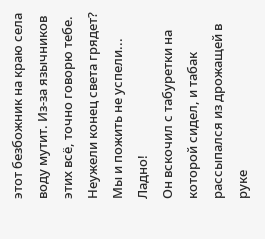этот безбожник на краю села воду мутит. Из-за язычников этих всё, точно говорю тебе. Неужели конец света грядет? Мы и пожить не успели... Ладно!
Он вскочил с табуретки на которой сидел, и табак рассыпался из дрожащей в руке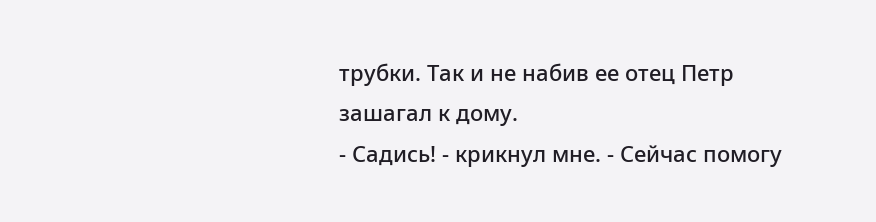трубки. Так и не набив ее отец Петр зашагал к дому.
- Садись! - крикнул мне. - Сейчас помогу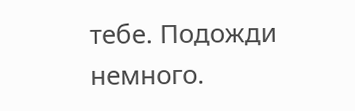тебе. Подожди немного.